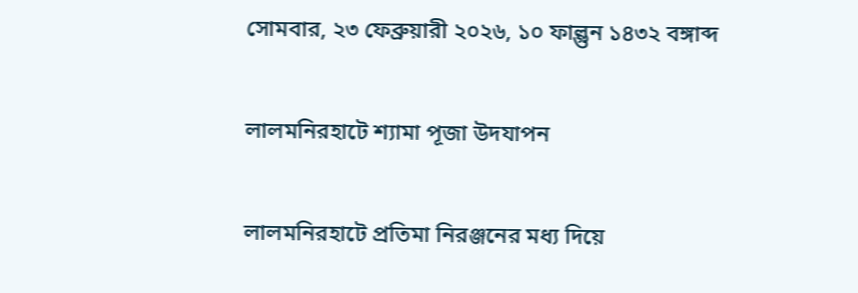সোমবার, ২৩ ফেব্রুয়ারী ২০২৬, ১০ ফাল্গুন ১৪৩২ বঙ্গাব্দ

লালমনিরহাটে শ্যামা পূজা উদযাপন

লালমনিরহাটে প্রতিমা নিরঞ্জনের মধ্য দিয়ে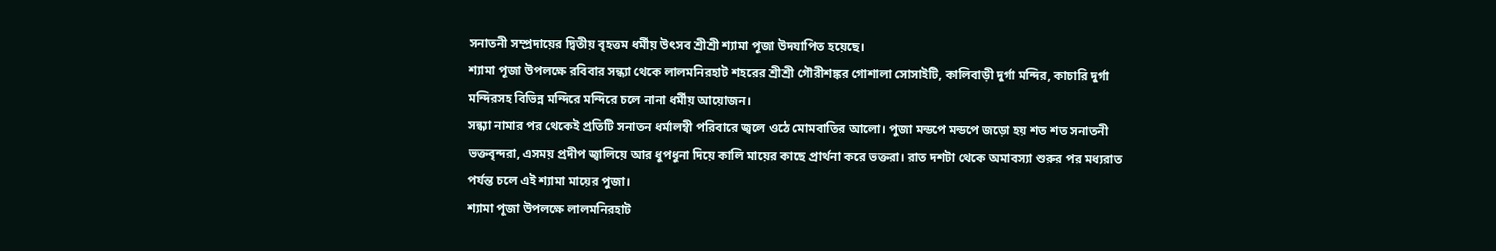সনাতনী সম্প্রদায়ের দ্বিতীয় বৃহত্তম ধর্মীয় উৎসব শ্রীশ্রী শ্যামা পূজা উদযাপিত হয়েছে।
শ্যামা পূজা উপলক্ষে রবিবার সন্ধ্যা থেকে লালমনিরহাট শহরের শ্রীশ্রী গৌরীশঙ্কর গোশালা সোসাইটি, কালিবাড়ী দুর্গা মন্দির, কাচারি দুর্গা মন্দিরসহ বিভিন্ন মন্দিরে মন্দিরে চলে নানা ধর্মীয় আয়োজন।
সন্ধ্যা নামার পর থেকেই প্রতিটি সনাতন ধর্মালম্বী পরিবারে জ্বলে ওঠে মোমবাতির আলো। পুজা মন্ডপে মন্ডপে জড়ো হয় শত শত সনাতনী ভক্তবৃন্দরা, এসময় প্রদীপ জ্বালিয়ে আর ধুপধুনা দিয়ে কালি মায়ের কাছে প্রার্থনা করে ভক্তরা। রাত দশটা থেকে অমাবস্যা শুরুর পর মধ্যরাত পর্যন্ত চলে এই শ্যামা মায়ের পুজা।
শ্যামা পূজা উপলক্ষে লালমনিরহাট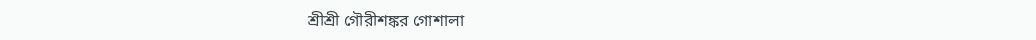শ্রীশ্রী গৌরীশঙ্কর গোশালা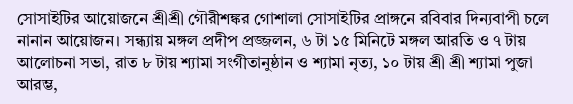সোসাইটির আয়োজনে শ্রীশ্রী গৌরীশঙ্কর গোশালা সোসাইটির প্রাঙ্গনে রবিবার দিন্যবাপী চলে নানান আয়োজন। সন্ধ্যায় মঙ্গল প্রদীপ প্রজ্জলন, ৬ টা ১৫ মিনিটে মঙ্গল আরতি ও ৭ টায় আলোচনা সভা, রাত ৮ টায় শ্যামা সংগীতানুষ্ঠান ও শ্যামা নৃত্য, ১০ টায় শ্রী শ্রী শ্যামা পুজা আরম্ভ,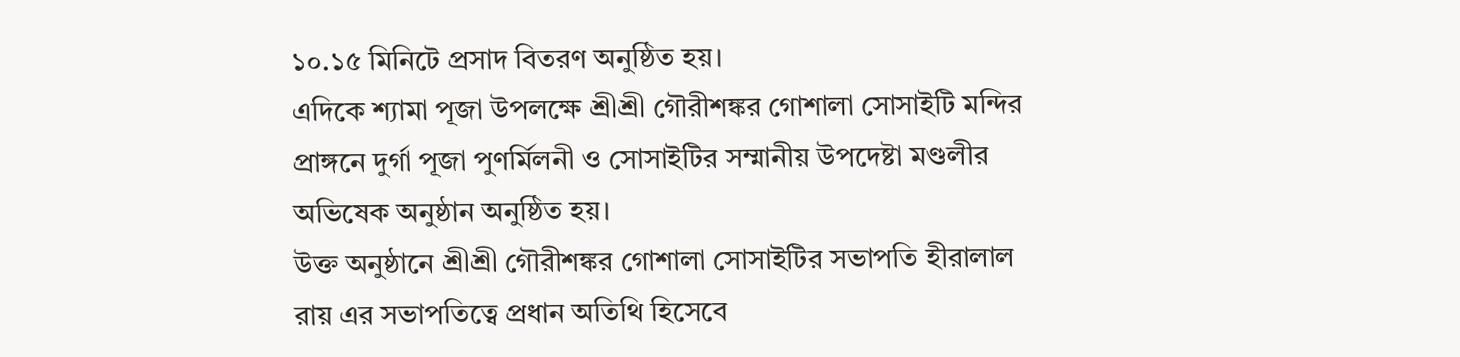১০.১৫ মিনিটে প্রসাদ বিতরণ অনুষ্ঠিত হয়।
এদিকে শ্যামা পূজা উপলক্ষে শ্রীশ্রী গৌরীশঙ্কর গোশালা সোসাইটি মন্দির প্রাঙ্গনে দুর্গা পূজা পুণর্মিলনী ও সোসাইটির সম্মানীয় উপদেষ্টা মণ্ডলীর অভিষেক অনুষ্ঠান অনুষ্ঠিত হয়।
উক্ত অনুষ্ঠানে শ্রীশ্রী গৌরীশঙ্কর গোশালা সোসাইটির সভাপতি হীরালাল রায় এর সভাপতিত্বে প্রধান অতিথি হিসেবে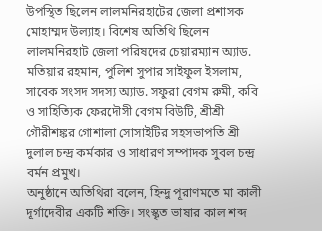উপস্থিত ছিলেন লালমনিরহাটের জেলা প্রশাসক মোহাম্মদ উল্যাহ। বিশেষ অতিথি ছিলেন লালমনিরহাট জেলা পরিষদের চেয়ারম্যান অ্যাড. মতিয়ার রহমান, পুলিশ সুপার সাইফুল ইসলাম, সাবেক সংসদ সদস্য অ্যাড. সফুরা বেগম রুমী, কবি ও সাহিত্যিক ফেরদৌসী বেগম বিউটি, শ্রীশ্রী গৌরীশঙ্কর গোশালা সোসাইটির সহসভাপতি শ্রী দুলাল চন্দ্র কর্মকার ও সাধারণ সম্পাদক সুবল চন্দ্র বর্মন প্রমুখ।
অনুষ্ঠানে অতিথিরা বলেন, হিন্দু পূরাণমতে মা কালী দূর্গাদেবীর একটি শক্তি। সংস্কৃত ভাষার কাল শব্দ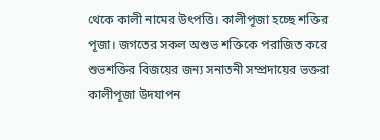থেকে কালী নামের উৎপত্তি। কালীপূজা হচ্ছে শক্তির পূজা। জগতের সকল অশুভ শক্তিকে পরাজিত করে শুভশক্তির বিজয়ের জন্য সনাতনী সম্প্রদায়ের ভক্তরা কালীপূজা উদযাপন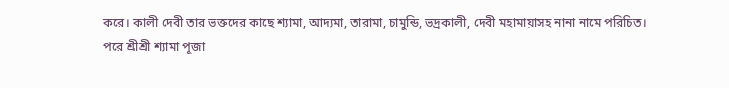করে। কালী দেবী তার ভক্তদের কাছে শ্যামা, আদ্যমা, তারামা, চামুন্ডি, ভদ্রকালী, দেবী মহামায়াসহ নানা নামে পরিচিত।
পরে শ্রীশ্রী শ্যামা পূজা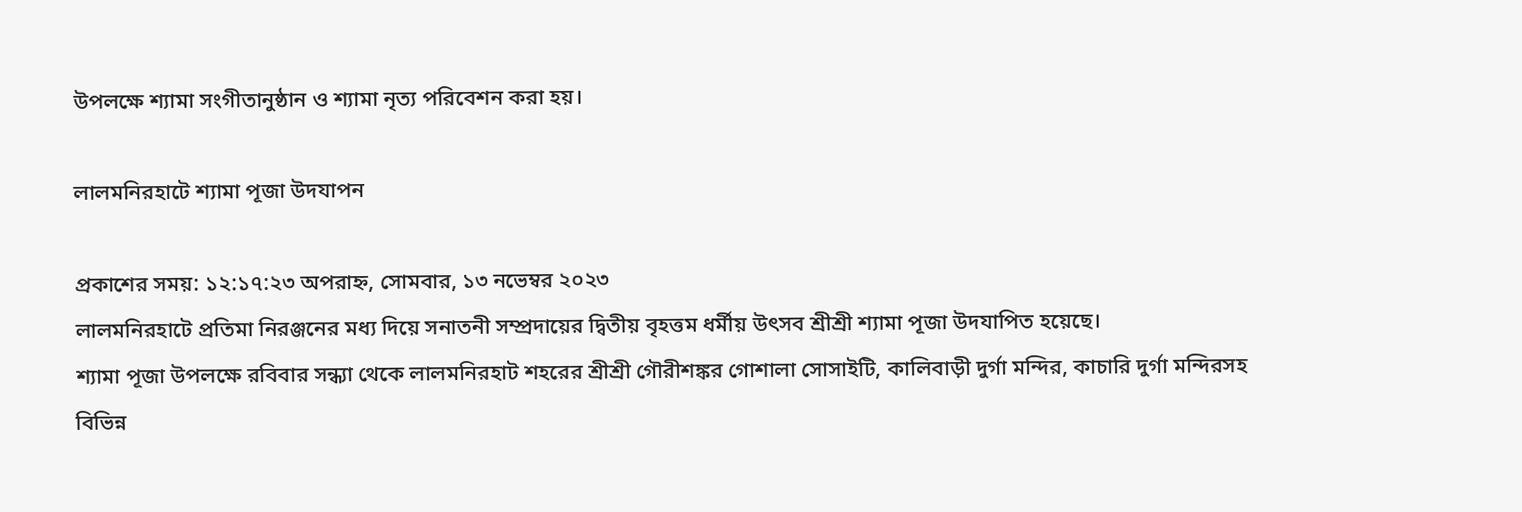উপলক্ষে শ্যামা সংগীতানুষ্ঠান ও শ্যামা নৃত্য পরিবেশন করা হয়।

লালমনিরহাটে শ্যামা পূজা উদযাপন

প্রকাশের সময়: ১২:১৭:২৩ অপরাহ্ন, সোমবার, ১৩ নভেম্বর ২০২৩
লালমনিরহাটে প্রতিমা নিরঞ্জনের মধ্য দিয়ে সনাতনী সম্প্রদায়ের দ্বিতীয় বৃহত্তম ধর্মীয় উৎসব শ্রীশ্রী শ্যামা পূজা উদযাপিত হয়েছে।
শ্যামা পূজা উপলক্ষে রবিবার সন্ধ্যা থেকে লালমনিরহাট শহরের শ্রীশ্রী গৌরীশঙ্কর গোশালা সোসাইটি, কালিবাড়ী দুর্গা মন্দির, কাচারি দুর্গা মন্দিরসহ বিভিন্ন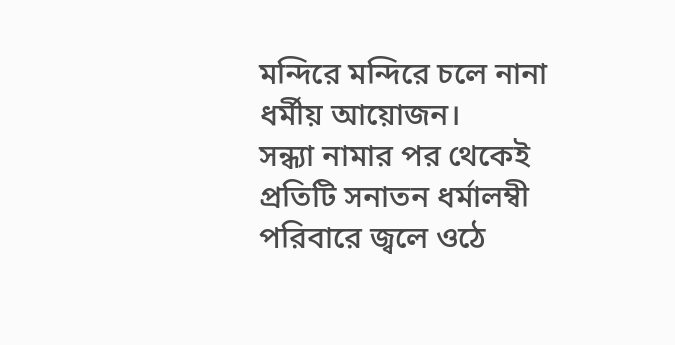মন্দিরে মন্দিরে চলে নানা ধর্মীয় আয়োজন।
সন্ধ্যা নামার পর থেকেই প্রতিটি সনাতন ধর্মালম্বী পরিবারে জ্বলে ওঠে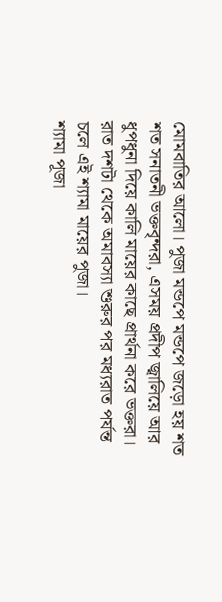মোমবাতির আলো। পুজা মন্ডপে মন্ডপে জড়ো হয় শত শত সনাতনী ভক্তবৃন্দরা, এসময় প্রদীপ জ্বালিয়ে আর ধুপধুনা দিয়ে কালি মায়ের কাছে প্রার্থনা করে ভক্তরা। রাত দশটা থেকে অমাবস্যা শুরুর পর মধ্যরাত পর্যন্ত চলে এই শ্যামা মায়ের পুজা।
শ্যামা পূজা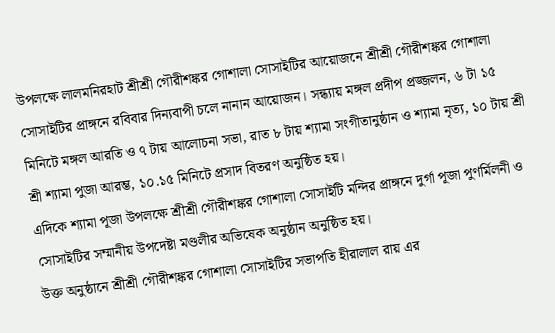উপলক্ষে লালমনিরহাট শ্রীশ্রী গৌরীশঙ্কর গোশালা সোসাইটির আয়োজনে শ্রীশ্রী গৌরীশঙ্কর গোশালা সোসাইটির প্রাঙ্গনে রবিবার দিন্যবাপী চলে নানান আয়োজন। সন্ধ্যায় মঙ্গল প্রদীপ প্রজ্জলন, ৬ টা ১৫ মিনিটে মঙ্গল আরতি ও ৭ টায় আলোচনা সভা, রাত ৮ টায় শ্যামা সংগীতানুষ্ঠান ও শ্যামা নৃত্য, ১০ টায় শ্রী শ্রী শ্যামা পুজা আরম্ভ, ১০.১৫ মিনিটে প্রসাদ বিতরণ অনুষ্ঠিত হয়।
এদিকে শ্যামা পূজা উপলক্ষে শ্রীশ্রী গৌরীশঙ্কর গোশালা সোসাইটি মন্দির প্রাঙ্গনে দুর্গা পূজা পুণর্মিলনী ও সোসাইটির সম্মানীয় উপদেষ্টা মণ্ডলীর অভিষেক অনুষ্ঠান অনুষ্ঠিত হয়।
উক্ত অনুষ্ঠানে শ্রীশ্রী গৌরীশঙ্কর গোশালা সোসাইটির সভাপতি হীরালাল রায় এর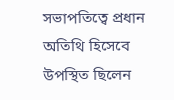সভাপতিত্বে প্রধান অতিথি হিসেবে উপস্থিত ছিলেন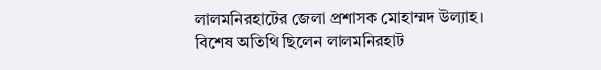লালমনিরহাটের জেলা প্রশাসক মোহাম্মদ উল্যাহ। বিশেষ অতিথি ছিলেন লালমনিরহাট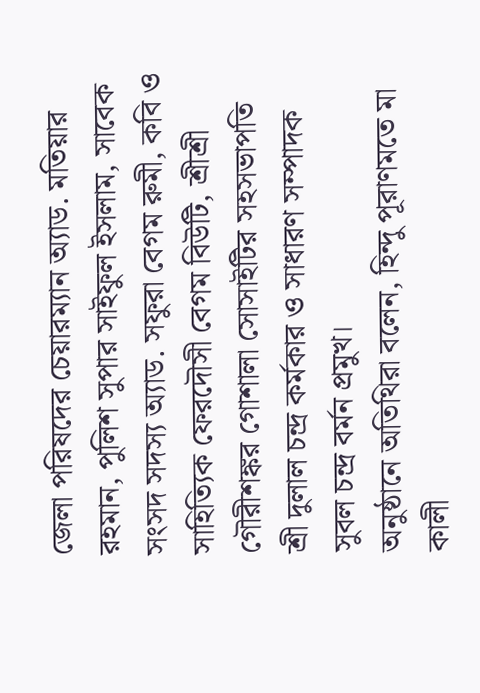জেলা পরিষদের চেয়ারম্যান অ্যাড. মতিয়ার রহমান, পুলিশ সুপার সাইফুল ইসলাম, সাবেক সংসদ সদস্য অ্যাড. সফুরা বেগম রুমী, কবি ও সাহিত্যিক ফেরদৌসী বেগম বিউটি, শ্রীশ্রী গৌরীশঙ্কর গোশালা সোসাইটির সহসভাপতি শ্রী দুলাল চন্দ্র কর্মকার ও সাধারণ সম্পাদক সুবল চন্দ্র বর্মন প্রমুখ।
অনুষ্ঠানে অতিথিরা বলেন, হিন্দু পূরাণমতে মা কালী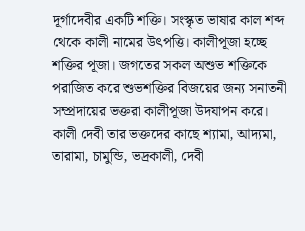দূর্গাদেবীর একটি শক্তি। সংস্কৃত ভাষার কাল শব্দ থেকে কালী নামের উৎপত্তি। কালীপূজা হচ্ছে শক্তির পূজা। জগতের সকল অশুভ শক্তিকে পরাজিত করে শুভশক্তির বিজয়ের জন্য সনাতনী সম্প্রদায়ের ভক্তরা কালীপূজা উদযাপন করে। কালী দেবী তার ভক্তদের কাছে শ্যামা, আদ্যমা, তারামা, চামুন্ডি, ভদ্রকালী, দেবী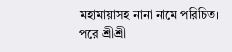মহামায়াসহ নানা নামে পরিচিত।
পরে শ্রীশ্রী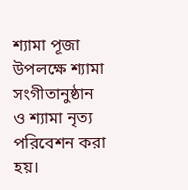শ্যামা পূজা উপলক্ষে শ্যামা সংগীতানুষ্ঠান ও শ্যামা নৃত্য পরিবেশন করা হয়।